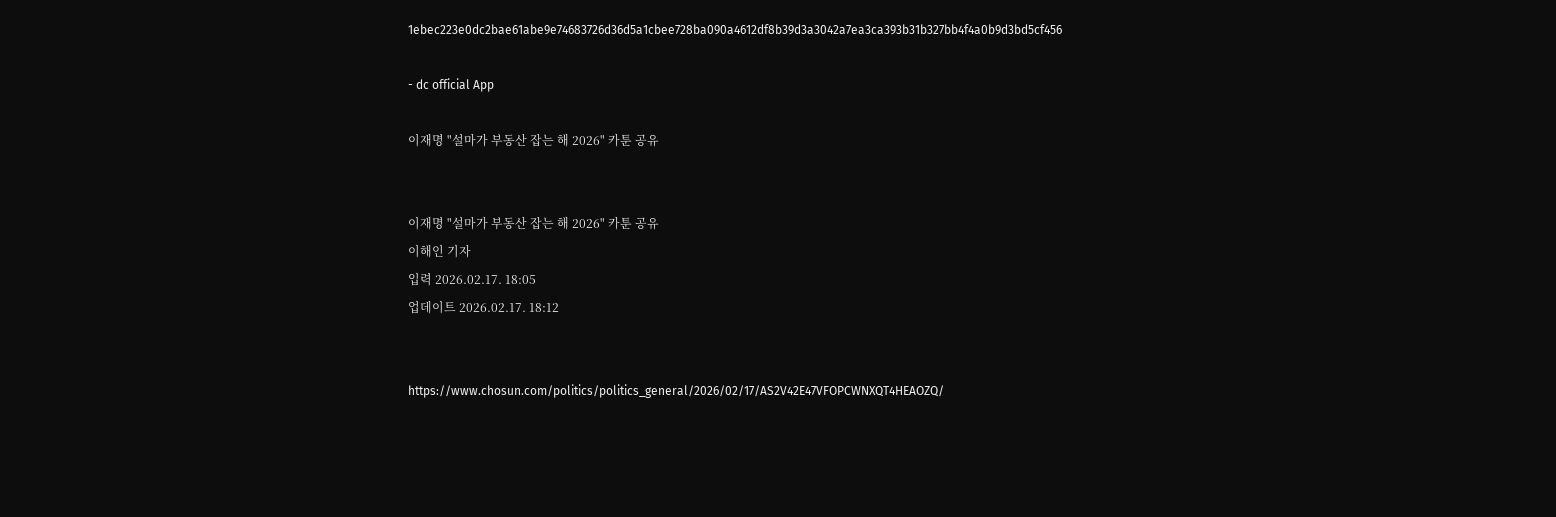1ebec223e0dc2bae61abe9e74683726d36d5a1cbee728ba090a4612df8b39d3a3042a7ea3ca393b31b327bb4f4a0b9d3bd5cf456

- dc official App

이재명 "설마가 부동산 잡는 해 2026" 카툰 공유


이재명 "설마가 부동산 잡는 해 2026" 카툰 공유
이해인 기자
입력 2026.02.17. 18:05
업데이트 2026.02.17. 18:12


https://www.chosun.com/politics/politics_general/2026/02/17/AS2V42E47VFOPCWNXQT4HEAOZQ/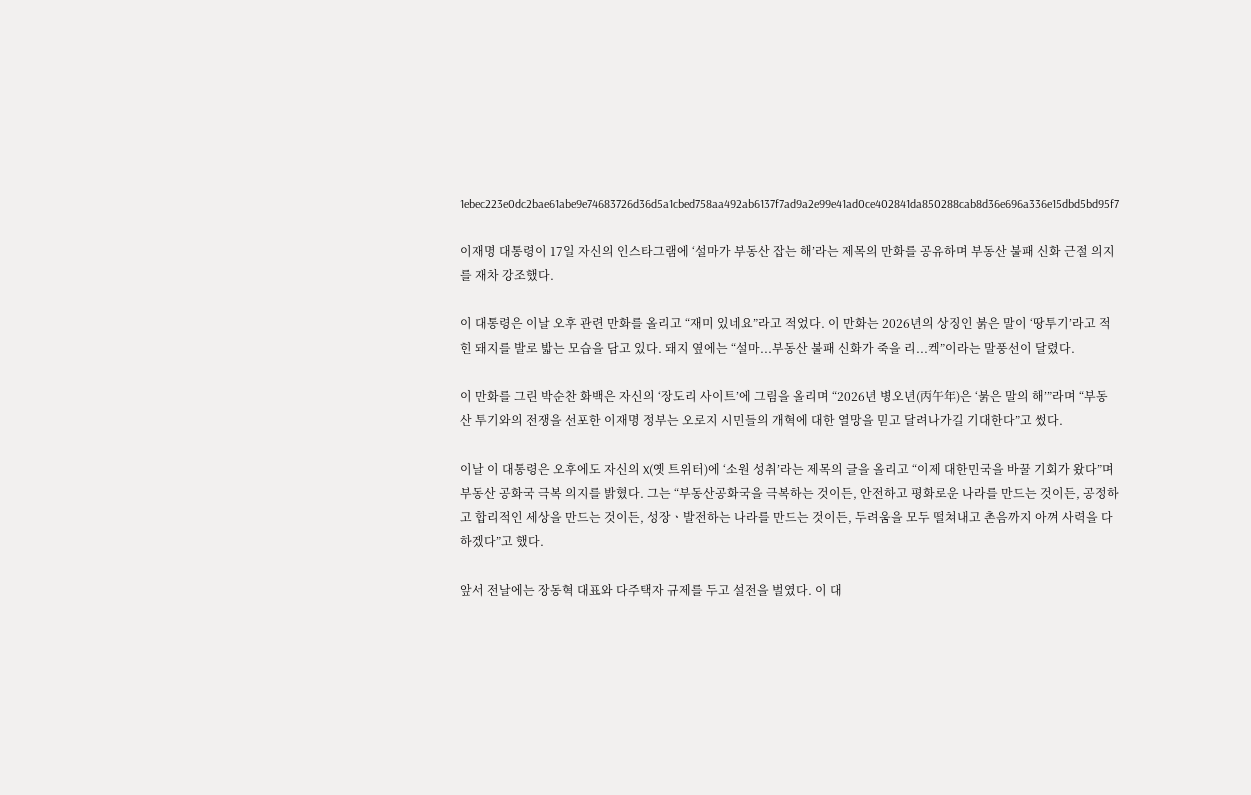1ebec223e0dc2bae61abe9e74683726d36d5a1cbed758aa492ab6137f7ad9a2e99e41ad0ce402841da850288cab8d36e696a336e15dbd5bd95f7

이재명 대통령이 17일 자신의 인스타그램에 ‘설마가 부동산 잡는 해’라는 제목의 만화를 공유하며 부동산 불패 신화 근절 의지를 재차 강조했다.

이 대통령은 이날 오후 관련 만화를 올리고 “재미 있네요”라고 적었다. 이 만화는 2026년의 상징인 붉은 말이 ‘땅투기’라고 적힌 돼지를 발로 밟는 모습을 담고 있다. 돼지 옆에는 “설마...부동산 불패 신화가 죽을 리...켁”이라는 말풍선이 달렸다.

이 만화를 그린 박순찬 화백은 자신의 ‘장도리 사이트’에 그림을 올리며 “2026년 병오년(丙午年)은 ‘붉은 말의 해’”라며 “부동산 투기와의 전쟁을 선포한 이재명 정부는 오로지 시민들의 개혁에 대한 열망을 믿고 달려나가길 기대한다”고 썼다.

이날 이 대통령은 오후에도 자신의 X(옛 트위터)에 ‘소원 성취’라는 제목의 글을 올리고 “이제 대한민국을 바꿀 기회가 왔다”며 부동산 공화국 극복 의지를 밝혔다. 그는 “부동산공화국을 극복하는 것이든, 안전하고 평화로운 나라를 만드는 것이든, 공정하고 합리적인 세상을 만드는 것이든, 성장ㆍ발전하는 나라를 만드는 것이든, 두려움을 모두 떨쳐내고 촌음까지 아껴 사력을 다하겠다”고 했다.

앞서 전날에는 장동혁 대표와 다주택자 규제를 두고 설전을 벌였다. 이 대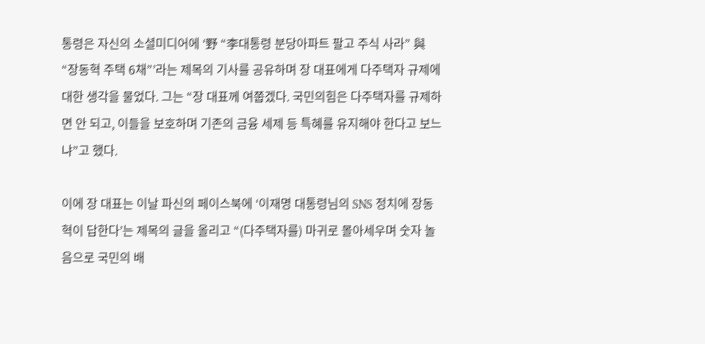통령은 자신의 소셜미디어에 ‘野 “李대통령 분당아파트 팔고 주식 사라” 與 “장동혁 주택 6채”’라는 제목의 기사를 공유하며 장 대표에게 다주택자 규제에 대한 생각을 물었다. 그는 “장 대표께 여쭙겠다. 국민의힘은 다주택자를 규제하면 안 되고, 이들을 보호하며 기존의 금융 세제 등 특혜를 유지해야 한다고 보느냐”고 했다.

이에 장 대표는 이날 파신의 페이스북에 ‘이재명 대통령님의 SNS 정치에 장동혁이 답한다’는 제목의 글을 올리고 “(다주택자를) 마귀로 몰아세우며 숫자 놀음으로 국민의 배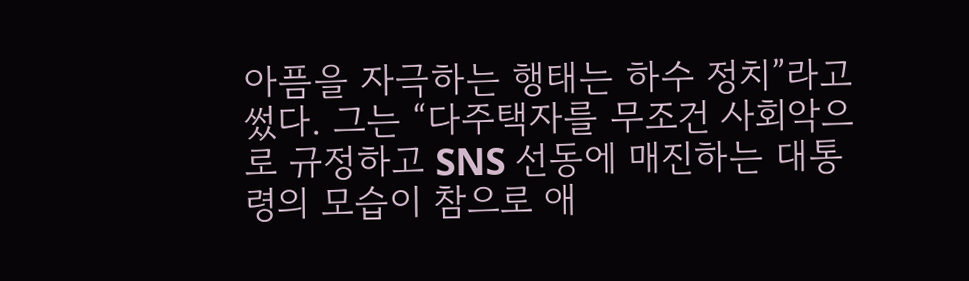아픔을 자극하는 행태는 하수 정치”라고 썼다. 그는 “다주택자를 무조건 사회악으로 규정하고 SNS 선동에 매진하는 대통령의 모습이 참으로 애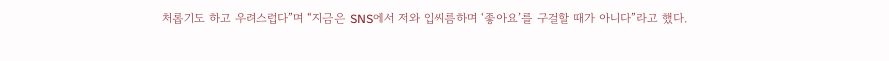처롭기도 하고 우려스럽다”며 “지금은 SNS에서 저와 입씨름하며 ‘좋아요’를 구걸할 때가 아니다”라고 했다.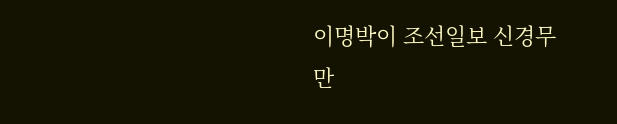이명박이 조선일보 신경무 만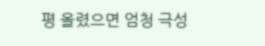평 올렸으면 엄청 극성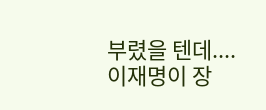부렸을 텐데.... 이재명이 장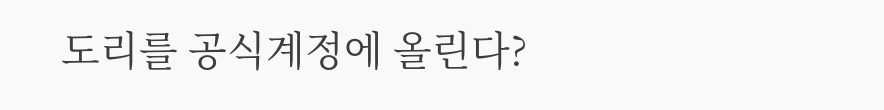도리를 공식계정에 올린다?